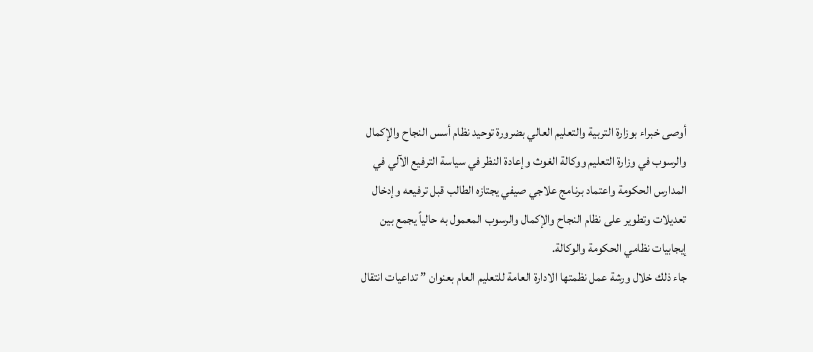أوصى خبراء بوزارة التربية والتعليم العالي بضرورة توحيد نظام أسس النجاح والإكمال والرسوب في وزارة التعليم ووكالة الغوث وإعادة النظر في سياسة الترفيع الآلي في المدارس الحكومة واعتماد برنامج علاجي صيفي يجتازه الطالب قبل ترفيعه وإدخال تعديلات وتطوير على نظام النجاح والإكمال والرسوب المعمول به حالياً يجمع بين إيجابيات نظامي الحكومة والوكالة.
جاء ذلك خلال ورشة عمل نظمتها الادارة العامة للتعليم العام بعنوان ” تداعيات انتقال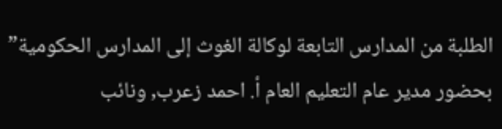الطلبة من المدارس التابعة لوكالة الغوث إلى المدارس الحكومية” بحضور مدير عام التعليم العام أ. احمد زعرب, ونائب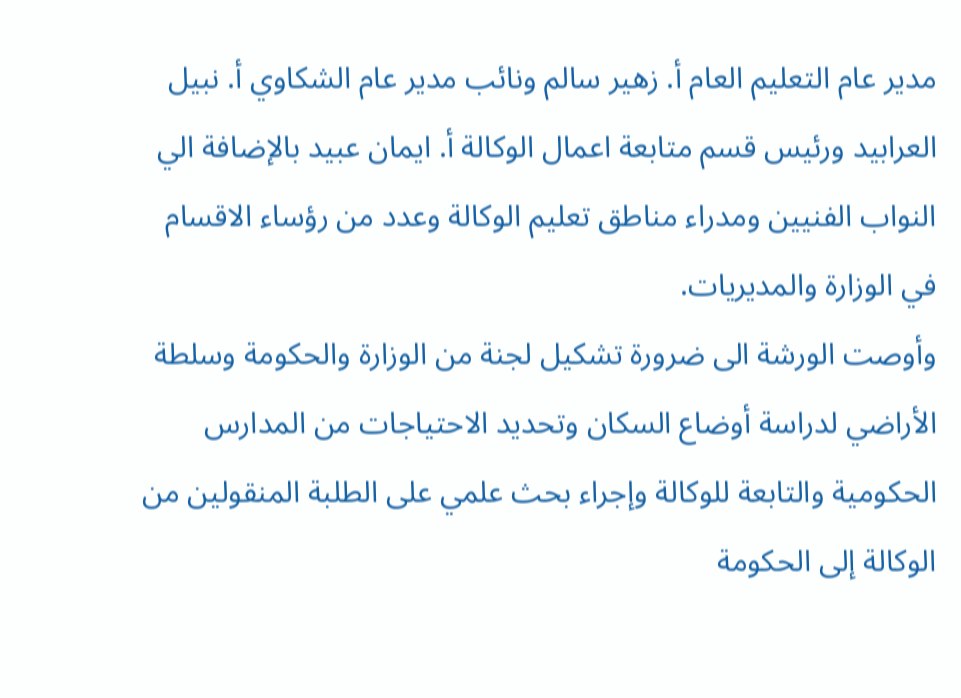مدير عام التعليم العام أ. زهير سالم ونائب مدير عام الشكاوي أ. نبيل العرابيد ورئيس قسم متابعة اعمال الوكالة أ. ايمان عبيد بالإضافة الي النواب الفنيين ومدراء مناطق تعليم الوكالة وعدد من رؤساء الاقسام في الوزارة والمديريات.
وأوصت الورشة الى ضرورة تشكيل لجنة من الوزارة والحكومة وسلطة الأراضي لدراسة أوضاع السكان وتحديد الاحتياجات من المدارس الحكومية والتابعة للوكالة وإجراء بحث علمي على الطلبة المنقولين من الوكالة إلى الحكومة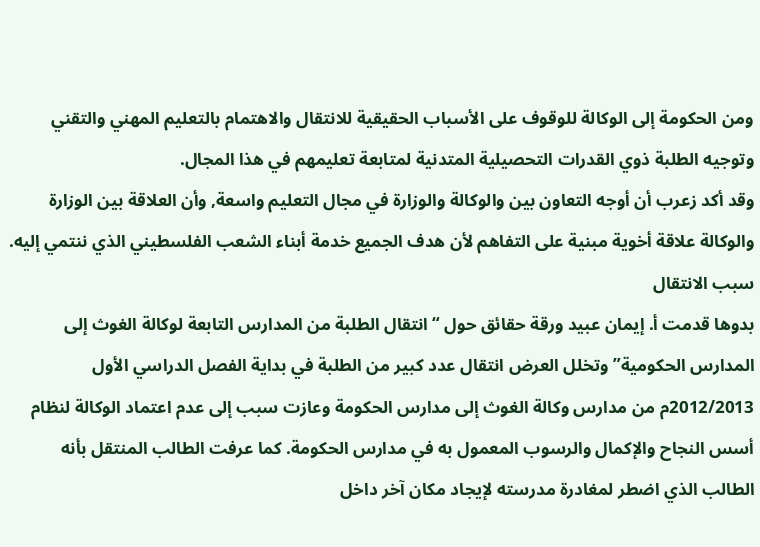ومن الحكومة إلى الوكالة للوقوف على الأسباب الحقيقية للانتقال والاهتمام بالتعليم المهني والتقني وتوجيه الطلبة ذوي القدرات التحصيلية المتدنية لمتابعة تعليمهم في هذا المجال.
وقد أكد زعرب أن أوجه التعاون بين والوكالة والوزارة في مجال التعليم واسعة, وأن العلاقة بين الوزارة والوكالة علاقة أخوية مبنية على التفاهم لأن هدف الجميع خدمة أبناء الشعب الفلسطيني الذي ننتمي إليه.
سبب الانتقال
بدوها قدمت أ. إيمان عبيد ورقة حقائق حول “انتقال الطلبة من المدارس التابعة لوكالة الغوث إلى المدارس الحكومية” وتخلل العرض انتقال عدد كبير من الطلبة في بداية الفصل الدراسي الأول 2012/2013م من مدارس وكالة الغوث إلى مدارس الحكومة وعازت سبب إلى عدم اعتماد الوكالة لنظام أسس النجاح والإكمال والرسوب المعمول به في مدارس الحكومة. كما عرفت الطالب المنتقل بأنه الطالب الذي اضطر لمغادرة مدرسته لإيجاد مكان آخر داخل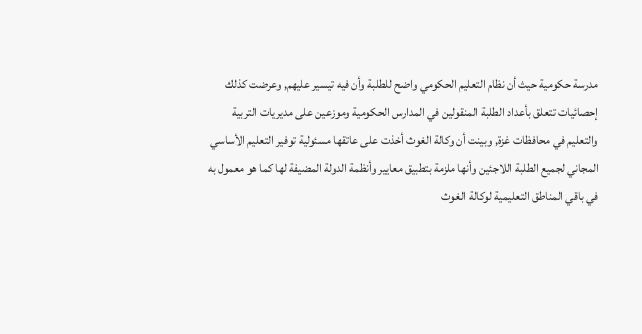مدرسة حكومية حيث أن نظام التعليم الحكومي واضح للطلبة وأن فيه تيسير عليهم, وعرضت كذلك إحصائيات تتعلق بأعداد الطلبة المنقولين في المدارس الحكومية وموزعين على مديريات التربية والتعليم في محافظات غزة, وبينت أن وكالة الغوث أخذت على عاتقها مسئولية توفير التعليم الأساسي المجاني لجميع الطلبة اللاجئين وأنها ملزمة بتطبيق معايير وأنظمة الدولة المضيفة لها كما هو معمول به في باقي المناطق التعليمية لوكالة الغوث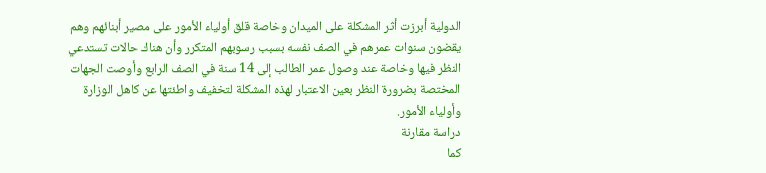الدولية أبرزت أثر المشكلة على الميدان وخاصة قلق أولياء الأمور على مصير أبنائهم وهم يقضون سنوات عمرهم في الصف نفسه بسبب رسوبهم المتكرر وأن هناك حالات تستدعي النظر فيها وخاصة عند وصول عمر الطالب إلى 14 سنة في الصف الرابع وأوصت الجهات المختصة بضرورة النظر بعين الاعتبار لهذه المشكلة لتخفيف واطئتها عن كاهل الوزارة وأولياء الأمور.
دراسة مقارنة
كما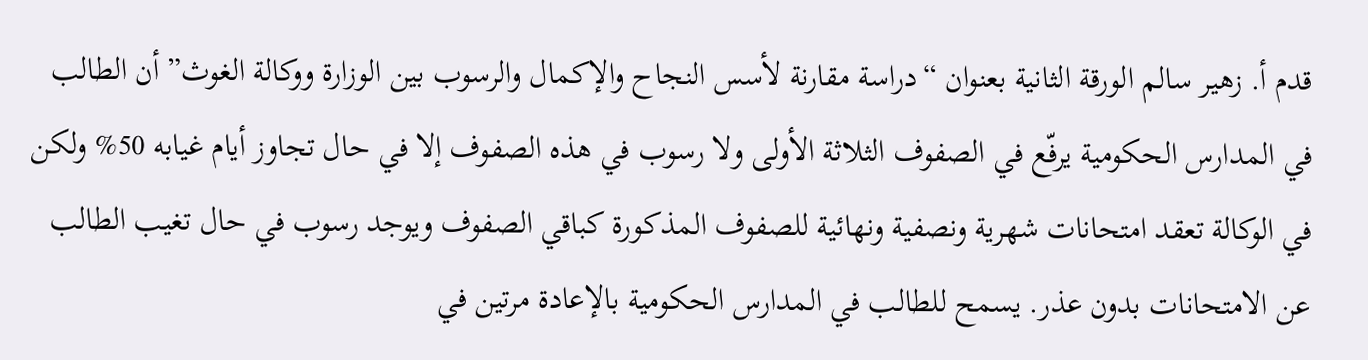قدم أ. زهير سالم الورقة الثانية بعنوان “دراسة مقارنة لأسس النجاح والإكمال والرسوب بين الوزارة ووكالة الغوث” أن الطالب في المدارس الحكومية يرفّع في الصفوف الثلاثة الأولى ولا رسوب في هذه الصفوف إلا في حال تجاوز أيام غيابه 50% ولكن في الوكالة تعقد امتحانات شهرية ونصفية ونهائية للصفوف المذكورة كباقي الصفوف ويوجد رسوب في حال تغيب الطالب عن الامتحانات بدون عذر. يسمح للطالب في المدارس الحكومية بالإعادة مرتين في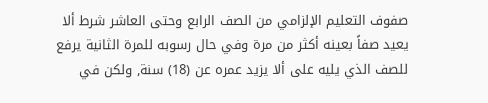صفوف التعليم الإلزامي من الصف الرابع وحتى العاشر شرط ألا يعيد صفاً بعينه أكثر من مرة وفي حال رسوبه للمرة الثانية يرفع للصف الذي يليه على ألا يزيد عمره عن (18) سنة, ولكن في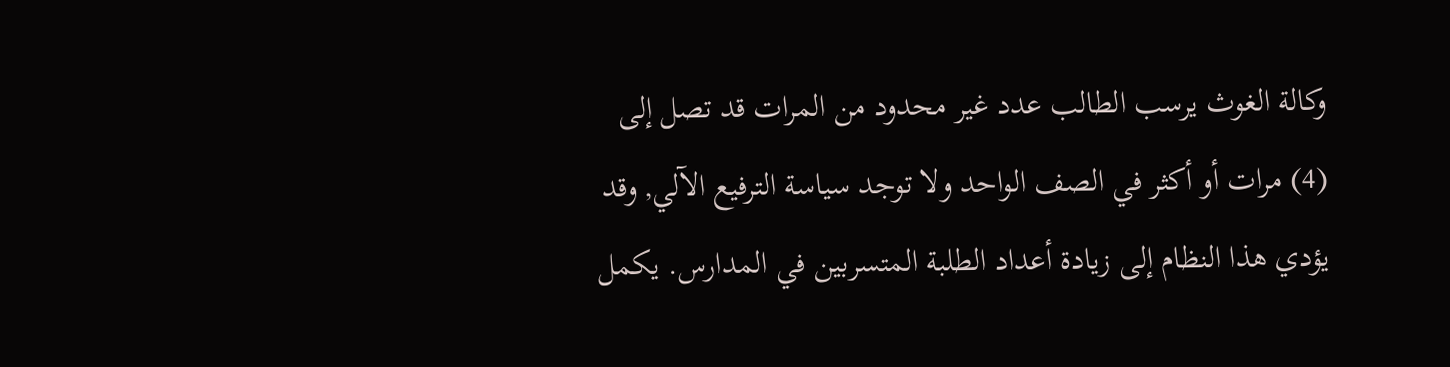وكالة الغوث يرسب الطالب عدد غير محدود من المرات قد تصل إلى (4) مرات أو أكثر في الصف الواحد ولا توجد سياسة الترفيع الآلي, وقد يؤدي هذا النظام إلى زيادة أعداد الطلبة المتسربين في المدارس. يكمل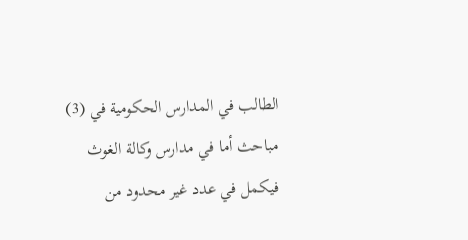الطالب في المدارس الحكومية في (3) مباحث أما في مدارس وكالة الغوث فيكمل في عدد غير محدود من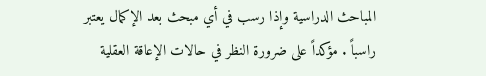المباحث الدراسية وإذا رسب في أي مبحث بعد الإكمال يعتبر راسباً . مؤكداً على ضرورة النظر في حالات الإعاقة العقلية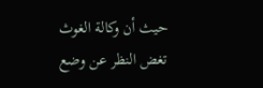حيث أن وكالة الغوث تغض النظر عن وضع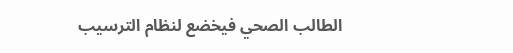الطالب الصحي فيخضع لنظام الترسيب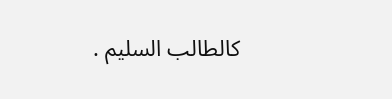كالطالب السليم .